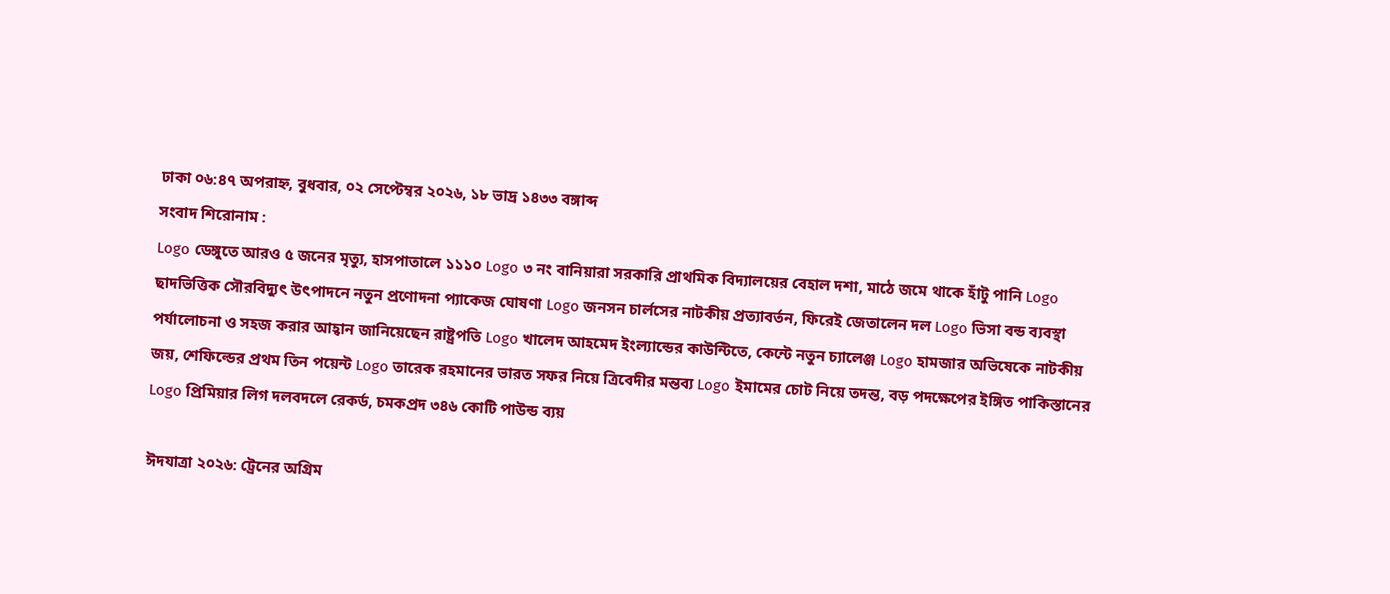ঢাকা ০৬:৪৭ অপরাহ্ন, বুধবার, ০২ সেপ্টেম্বর ২০২৬, ১৮ ভাদ্র ১৪৩৩ বঙ্গাব্দ
সংবাদ শিরোনাম :
Logo ডেঙ্গুতে আরও ৫ জনের মৃত্যু, হাসপাতালে ১১১০ Logo ৩ নং বানিয়ারা সরকারি প্রাথমিক বিদ্যালয়ের বেহাল দশা, মাঠে জমে থাকে হাঁটু পানি Logo ছাদভিত্তিক সৌরবিদ্যুৎ উৎপাদনে নতুন প্রণোদনা প্যাকেজ ঘোষণা Logo জনসন চার্লসের নাটকীয় প্রত্যাবর্তন, ফিরেই জেতালেন দল Logo ভিসা বন্ড ব্যবস্থা পর্যালোচনা ও সহজ করার আহ্বান জানিয়েছেন রাষ্ট্রপতি Logo খালেদ আহমেদ ইংল্যান্ডের কাউন্টিতে, কেন্টে নতুন চ্যালেঞ্জ Logo হামজার অভিষেকে নাটকীয় জয়, শেফিল্ডের প্রথম তিন পয়েন্ট Logo তারেক রহমানের ভারত সফর নিয়ে ত্রিবেদীর মন্তব্য Logo ইমামের চোট নিয়ে তদন্ত, বড় পদক্ষেপের ইঙ্গিত পাকিস্তানের Logo প্রিমিয়ার লিগ দলবদলে রেকর্ড, চমকপ্রদ ৩৪৬ কোটি পাউন্ড ব্যয়

ঈদযাত্রা ২০২৬: ট্রেনের অগ্রিম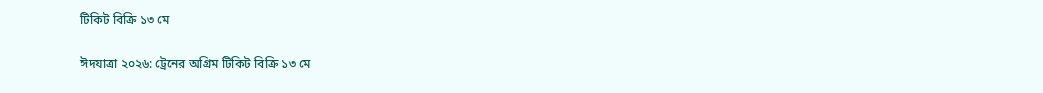টিকিট বিক্রি ১৩ মে

ঈদযাত্রা ২০২৬: ট্রেনের অগ্রিম টিকিট বিক্রি ১৩ মে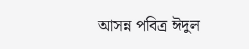আসন্ন পবিত্র ঈদুল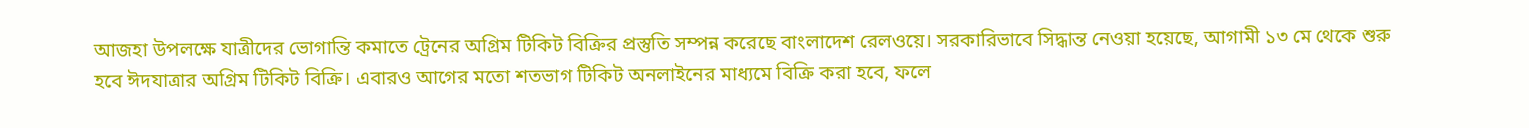আজহা উপলক্ষে যাত্রীদের ভোগান্তি কমাতে ট্রেনের অগ্রিম টিকিট বিক্রির প্রস্তুতি সম্পন্ন করেছে বাংলাদেশ রেলওয়ে। সরকারিভাবে সিদ্ধান্ত নেওয়া হয়েছে, আগামী ১৩ মে থেকে শুরু হবে ঈদযাত্রার অগ্রিম টিকিট বিক্রি। এবারও আগের মতো শতভাগ টিকিট অনলাইনের মাধ্যমে বিক্রি করা হবে, ফলে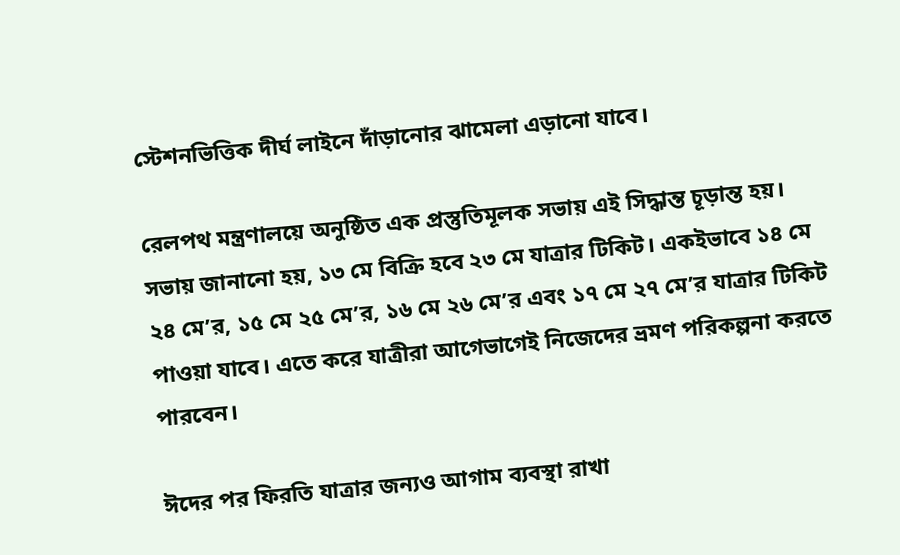স্টেশনভিত্তিক দীর্ঘ লাইনে দাঁড়ানোর ঝামেলা এড়ানো যাবে।

রেলপথ মন্ত্রণালয়ে অনুষ্ঠিত এক প্রস্তুতিমূলক সভায় এই সিদ্ধান্ত চূড়ান্ত হয়। সভায় জানানো হয়, ১৩ মে বিক্রি হবে ২৩ মে যাত্রার টিকিট। একইভাবে ১৪ মে ২৪ মে’র, ১৫ মে ২৫ মে’র, ১৬ মে ২৬ মে’র এবং ১৭ মে ২৭ মে’র যাত্রার টিকিট পাওয়া যাবে। এতে করে যাত্রীরা আগেভাগেই নিজেদের ভ্রমণ পরিকল্পনা করতে পারবেন।

ঈদের পর ফিরতি যাত্রার জন্যও আগাম ব্যবস্থা রাখা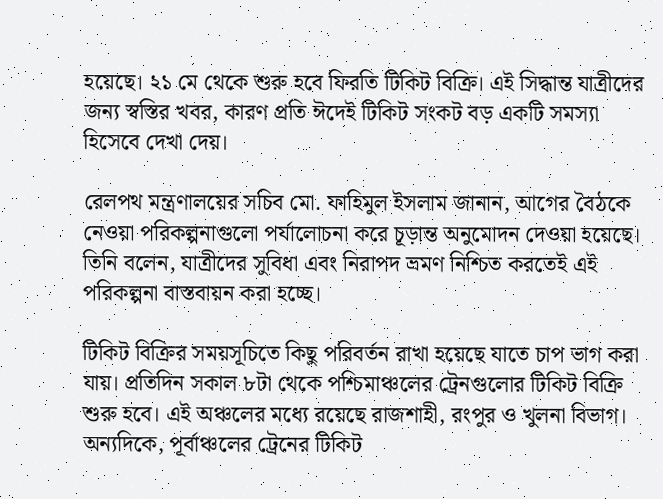হয়েছে। ২১ মে থেকে শুরু হবে ফিরতি টিকিট বিক্রি। এই সিদ্ধান্ত যাত্রীদের জন্য স্বস্তির খবর, কারণ প্রতি ঈদেই টিকিট সংকট বড় একটি সমস্যা হিসেবে দেখা দেয়।

রেলপথ মন্ত্রণালয়ের সচিব মো. ফাহিমুল ইসলাম জানান, আগের বৈঠকে নেওয়া পরিকল্পনাগুলো পর্যালোচনা করে চূড়ান্ত অনুমোদন দেওয়া হয়েছে। তিনি বলেন, যাত্রীদের সুবিধা এবং নিরাপদ ভ্রমণ নিশ্চিত করতেই এই পরিকল্পনা বাস্তবায়ন করা হচ্ছে।

টিকিট বিক্রির সময়সূচিতে কিছু পরিবর্তন রাখা হয়েছে যাতে চাপ ভাগ করা যায়। প্রতিদিন সকাল ৮টা থেকে পশ্চিমাঞ্চলের ট্রেনগুলোর টিকিট বিক্রি শুরু হবে। এই অঞ্চলের মধ্যে রয়েছে রাজশাহী, রংপুর ও খুলনা বিভাগ। অন্যদিকে, পূর্বাঞ্চলের ট্রেনের টিকিট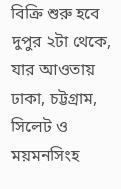বিক্রি শুরু হবে দুপুর ২টা থেকে, যার আওতায় ঢাকা, চট্টগ্রাম, সিলেট ও ময়মনসিংহ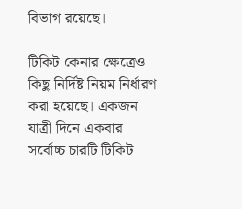বিভাগ রয়েছে।

টিকিট কেনার ক্ষেত্রেও কিছু নির্দিষ্ট নিয়ম নির্ধারণ করা হয়েছে। একজন যাত্রী দিনে একবার সর্বোচ্চ চারটি টিকিট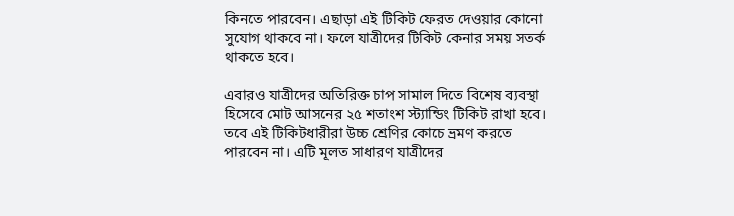কিনতে পারবেন। এছাড়া এই টিকিট ফেরত দেওয়ার কোনো সুযোগ থাকবে না। ফলে যাত্রীদের টিকিট কেনার সময় সতর্ক থাকতে হবে।

এবারও যাত্রীদের অতিরিক্ত চাপ সামাল দিতে বিশেষ ব্যবস্থা হিসেবে মোট আসনের ২৫ শতাংশ স্ট্যান্ডিং টিকিট রাখা হবে। তবে এই টিকিটধারীরা উচ্চ শ্রেণির কোচে ভ্রমণ করতে পারবেন না। এটি মূলত সাধারণ যাত্রীদের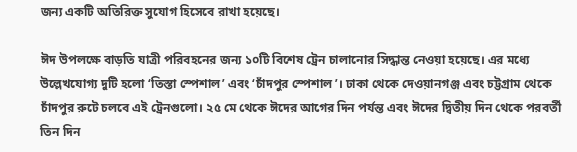জন্য একটি অতিরিক্ত সুযোগ হিসেবে রাখা হয়েছে।

ঈদ উপলক্ষে বাড়তি যাত্রী পরিবহনের জন্য ১০টি বিশেষ ট্রেন চালানোর সিদ্ধান্ত নেওয়া হয়েছে। এর মধ্যে উল্লেখযোগ্য দুটি হলো ‘তিস্তা স্পেশাল’ এবং ‘চাঁদপুর স্পেশাল’। ঢাকা থেকে দেওয়ানগঞ্জ এবং চট্টগ্রাম থেকে চাঁদপুর রুটে চলবে এই ট্রেনগুলো। ২৫ মে থেকে ঈদের আগের দিন পর্যন্ত এবং ঈদের দ্বিতীয় দিন থেকে পরবর্তী তিন দিন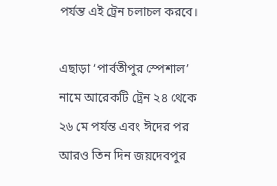পর্যন্ত এই ট্রেন চলাচল করবে।

এছাড়া ‘পার্বতীপুর স্পেশাল’ নামে আরেকটি ট্রেন ২৪ থেকে ২৬ মে পর্যন্ত এবং ঈদের পর আরও তিন দিন জয়দেবপুর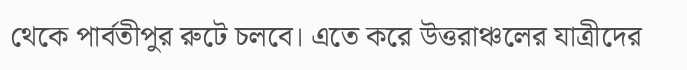থেকে পার্বতীপুর রুটে চলবে। এতে করে উত্তরাঞ্চলের যাত্রীদের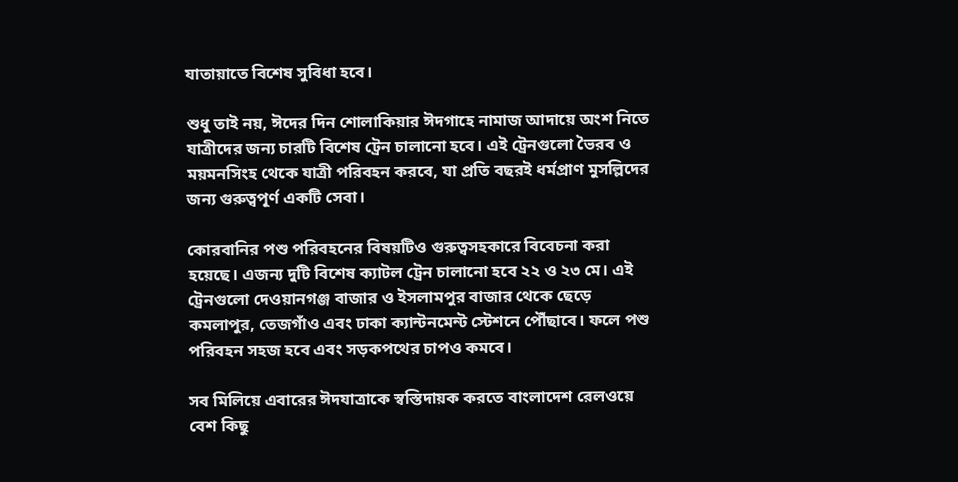যাতায়াতে বিশেষ সুবিধা হবে।

শুধু তাই নয়, ঈদের দিন শোলাকিয়ার ঈদগাহে নামাজ আদায়ে অংশ নিতে যাত্রীদের জন্য চারটি বিশেষ ট্রেন চালানো হবে। এই ট্রেনগুলো ভৈরব ও ময়মনসিংহ থেকে যাত্রী পরিবহন করবে, যা প্রতি বছরই ধর্মপ্রাণ মুসল্লিদের জন্য গুরুত্বপূর্ণ একটি সেবা।

কোরবানির পশু পরিবহনের বিষয়টিও গুরুত্বসহকারে বিবেচনা করা হয়েছে। এজন্য দুটি বিশেষ ক্যাটল ট্রেন চালানো হবে ২২ ও ২৩ মে। এই ট্রেনগুলো দেওয়ানগঞ্জ বাজার ও ইসলামপুর বাজার থেকে ছেড়ে কমলাপুর, তেজগাঁও এবং ঢাকা ক্যান্টনমেন্ট স্টেশনে পৌঁছাবে। ফলে পশু পরিবহন সহজ হবে এবং সড়কপথের চাপও কমবে।

সব মিলিয়ে এবারের ঈদযাত্রাকে স্বস্তিদায়ক করতে বাংলাদেশ রেলওয়ে বেশ কিছু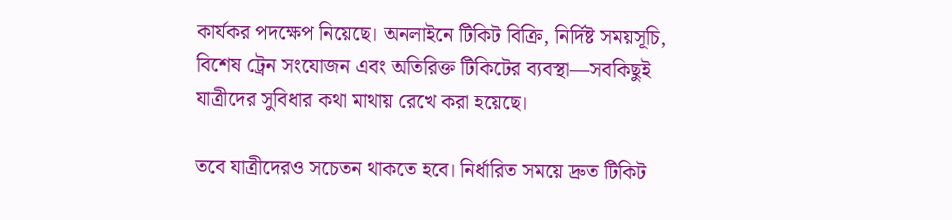কার্যকর পদক্ষেপ নিয়েছে। অনলাইনে টিকিট বিক্রি, নির্দিষ্ট সময়সূচি, বিশেষ ট্রেন সংযোজন এবং অতিরিক্ত টিকিটের ব্যবস্থা—সবকিছুই যাত্রীদের সুবিধার কথা মাথায় রেখে করা হয়েছে।

তবে যাত্রীদেরও সচেতন থাকতে হবে। নির্ধারিত সময়ে দ্রুত টিকিট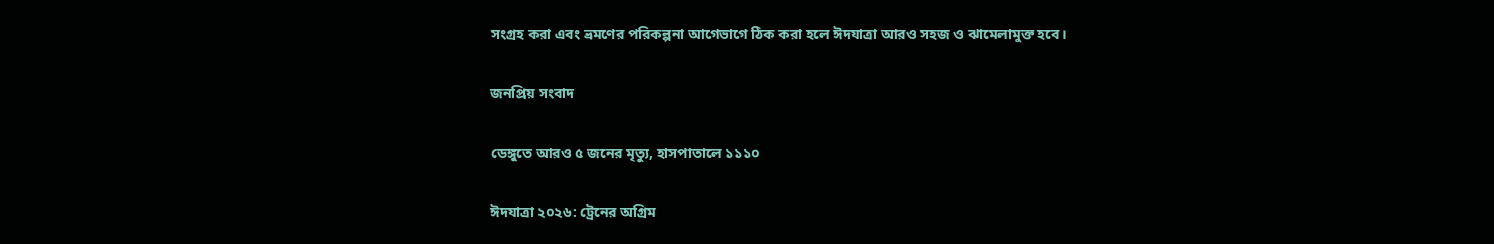সংগ্রহ করা এবং ভ্রমণের পরিকল্পনা আগেভাগে ঠিক করা হলে ঈদযাত্রা আরও সহজ ও ঝামেলামুক্ত হবে।

জনপ্রিয় সংবাদ

ডেঙ্গুতে আরও ৫ জনের মৃত্যু, হাসপাতালে ১১১০

ঈদযাত্রা ২০২৬: ট্রেনের অগ্রিম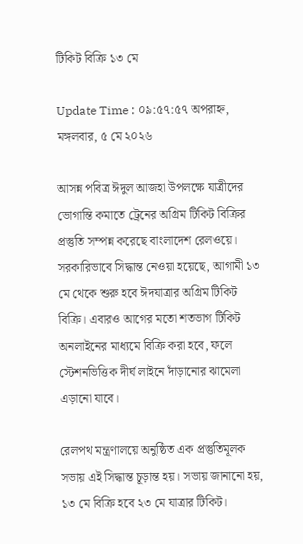টিকিট বিক্রি ১৩ মে

Update Time : ০৯:৫৭:৫৭ অপরাহ্ন, মঙ্গলবার, ৫ মে ২০২৬

আসন্ন পবিত্র ঈদুল আজহা উপলক্ষে যাত্রীদের ভোগান্তি কমাতে ট্রেনের অগ্রিম টিকিট বিক্রির প্রস্তুতি সম্পন্ন করেছে বাংলাদেশ রেলওয়ে। সরকারিভাবে সিদ্ধান্ত নেওয়া হয়েছে, আগামী ১৩ মে থেকে শুরু হবে ঈদযাত্রার অগ্রিম টিকিট বিক্রি। এবারও আগের মতো শতভাগ টিকিট অনলাইনের মাধ্যমে বিক্রি করা হবে, ফলে স্টেশনভিত্তিক দীর্ঘ লাইনে দাঁড়ানোর ঝামেলা এড়ানো যাবে।

রেলপথ মন্ত্রণালয়ে অনুষ্ঠিত এক প্রস্তুতিমূলক সভায় এই সিদ্ধান্ত চূড়ান্ত হয়। সভায় জানানো হয়, ১৩ মে বিক্রি হবে ২৩ মে যাত্রার টিকিট।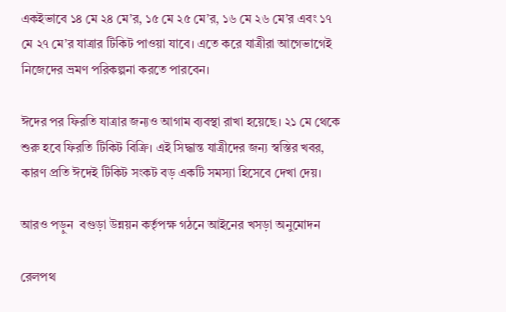একইভাবে ১৪ মে ২৪ মে’র, ১৫ মে ২৫ মে’র, ১৬ মে ২৬ মে’র এবং ১৭ মে ২৭ মে’র যাত্রার টিকিট পাওয়া যাবে। এতে করে যাত্রীরা আগেভাগেই নিজেদের ভ্রমণ পরিকল্পনা করতে পারবেন।

ঈদের পর ফিরতি যাত্রার জন্যও আগাম ব্যবস্থা রাখা হয়েছে। ২১ মে থেকে শুরু হবে ফিরতি টিকিট বিক্রি। এই সিদ্ধান্ত যাত্রীদের জন্য স্বস্তির খবর, কারণ প্রতি ঈদেই টিকিট সংকট বড় একটি সমস্যা হিসেবে দেখা দেয়।

আরও পড়ুন  বগুড়া উন্নয়ন কর্তৃপক্ষ গঠনে আইনের খসড়া অনুমোদন

রেলপথ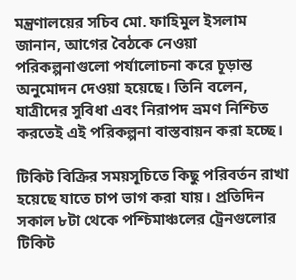মন্ত্রণালয়ের সচিব মো. ফাহিমুল ইসলাম জানান, আগের বৈঠকে নেওয়া পরিকল্পনাগুলো পর্যালোচনা করে চূড়ান্ত অনুমোদন দেওয়া হয়েছে। তিনি বলেন, যাত্রীদের সুবিধা এবং নিরাপদ ভ্রমণ নিশ্চিত করতেই এই পরিকল্পনা বাস্তবায়ন করা হচ্ছে।

টিকিট বিক্রির সময়সূচিতে কিছু পরিবর্তন রাখা হয়েছে যাতে চাপ ভাগ করা যায়। প্রতিদিন সকাল ৮টা থেকে পশ্চিমাঞ্চলের ট্রেনগুলোর টিকিট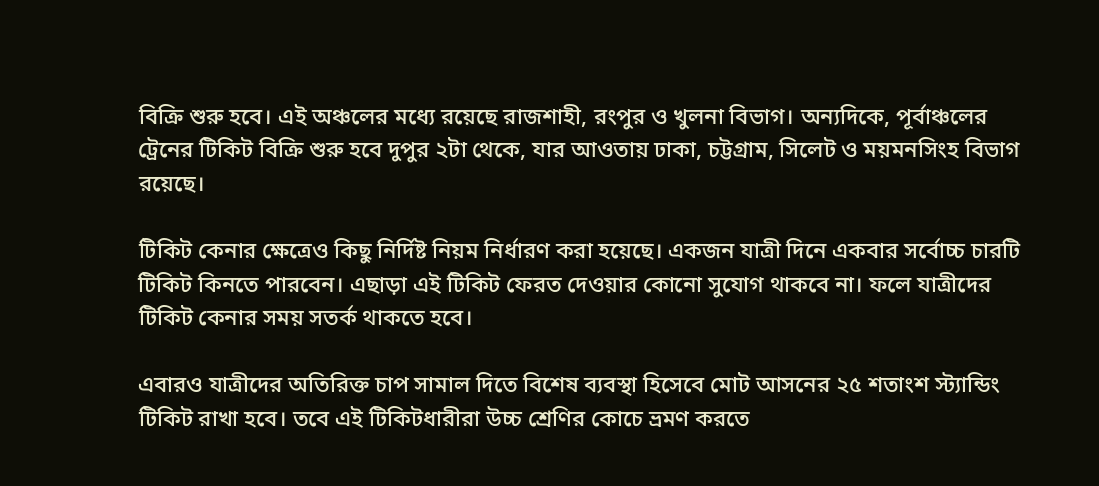বিক্রি শুরু হবে। এই অঞ্চলের মধ্যে রয়েছে রাজশাহী, রংপুর ও খুলনা বিভাগ। অন্যদিকে, পূর্বাঞ্চলের ট্রেনের টিকিট বিক্রি শুরু হবে দুপুর ২টা থেকে, যার আওতায় ঢাকা, চট্টগ্রাম, সিলেট ও ময়মনসিংহ বিভাগ রয়েছে।

টিকিট কেনার ক্ষেত্রেও কিছু নির্দিষ্ট নিয়ম নির্ধারণ করা হয়েছে। একজন যাত্রী দিনে একবার সর্বোচ্চ চারটি টিকিট কিনতে পারবেন। এছাড়া এই টিকিট ফেরত দেওয়ার কোনো সুযোগ থাকবে না। ফলে যাত্রীদের টিকিট কেনার সময় সতর্ক থাকতে হবে।

এবারও যাত্রীদের অতিরিক্ত চাপ সামাল দিতে বিশেষ ব্যবস্থা হিসেবে মোট আসনের ২৫ শতাংশ স্ট্যান্ডিং টিকিট রাখা হবে। তবে এই টিকিটধারীরা উচ্চ শ্রেণির কোচে ভ্রমণ করতে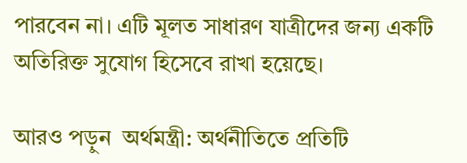পারবেন না। এটি মূলত সাধারণ যাত্রীদের জন্য একটি অতিরিক্ত সুযোগ হিসেবে রাখা হয়েছে।

আরও পড়ুন  অর্থমন্ত্রী: অর্থনীতিতে প্রতিটি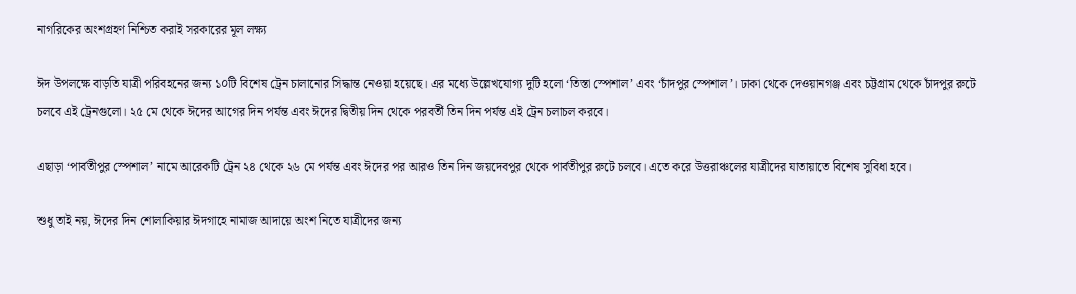নাগরিকের অংশগ্রহণ নিশ্চিত করাই সরকারের মূল লক্ষ্য

ঈদ উপলক্ষে বাড়তি যাত্রী পরিবহনের জন্য ১০টি বিশেষ ট্রেন চালানোর সিদ্ধান্ত নেওয়া হয়েছে। এর মধ্যে উল্লেখযোগ্য দুটি হলো ‘তিস্তা স্পেশাল’ এবং ‘চাঁদপুর স্পেশাল’। ঢাকা থেকে দেওয়ানগঞ্জ এবং চট্টগ্রাম থেকে চাঁদপুর রুটে চলবে এই ট্রেনগুলো। ২৫ মে থেকে ঈদের আগের দিন পর্যন্ত এবং ঈদের দ্বিতীয় দিন থেকে পরবর্তী তিন দিন পর্যন্ত এই ট্রেন চলাচল করবে।

এছাড়া ‘পার্বতীপুর স্পেশাল’ নামে আরেকটি ট্রেন ২৪ থেকে ২৬ মে পর্যন্ত এবং ঈদের পর আরও তিন দিন জয়দেবপুর থেকে পার্বতীপুর রুটে চলবে। এতে করে উত্তরাঞ্চলের যাত্রীদের যাতায়াতে বিশেষ সুবিধা হবে।

শুধু তাই নয়, ঈদের দিন শোলাকিয়ার ঈদগাহে নামাজ আদায়ে অংশ নিতে যাত্রীদের জন্য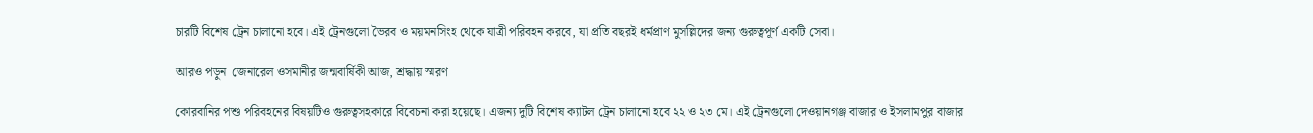চারটি বিশেষ ট্রেন চালানো হবে। এই ট্রেনগুলো ভৈরব ও ময়মনসিংহ থেকে যাত্রী পরিবহন করবে, যা প্রতি বছরই ধর্মপ্রাণ মুসল্লিদের জন্য গুরুত্বপূর্ণ একটি সেবা।

আরও পড়ুন  জেনারেল ওসমানীর জন্মবার্ষিকী আজ, শ্রদ্ধায় স্মরণ

কোরবানির পশু পরিবহনের বিষয়টিও গুরুত্বসহকারে বিবেচনা করা হয়েছে। এজন্য দুটি বিশেষ ক্যাটল ট্রেন চালানো হবে ২২ ও ২৩ মে। এই ট্রেনগুলো দেওয়ানগঞ্জ বাজার ও ইসলামপুর বাজার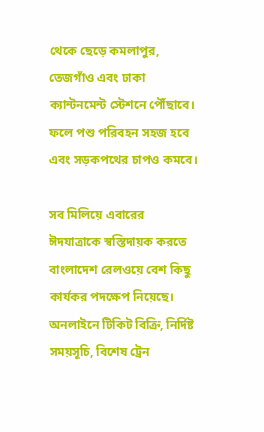থেকে ছেড়ে কমলাপুর, তেজগাঁও এবং ঢাকা ক্যান্টনমেন্ট স্টেশনে পৌঁছাবে। ফলে পশু পরিবহন সহজ হবে এবং সড়কপথের চাপও কমবে।

সব মিলিয়ে এবারের ঈদযাত্রাকে স্বস্তিদায়ক করতে বাংলাদেশ রেলওয়ে বেশ কিছু কার্যকর পদক্ষেপ নিয়েছে। অনলাইনে টিকিট বিক্রি, নির্দিষ্ট সময়সূচি, বিশেষ ট্রেন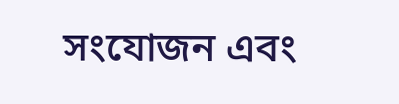সংযোজন এবং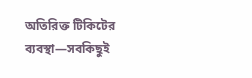অতিরিক্ত টিকিটের ব্যবস্থা—সবকিছুই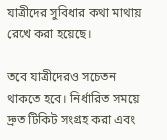যাত্রীদের সুবিধার কথা মাথায় রেখে করা হয়েছে।

তবে যাত্রীদেরও সচেতন থাকতে হবে। নির্ধারিত সময়ে দ্রুত টিকিট সংগ্রহ করা এবং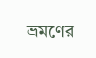ভ্রমণের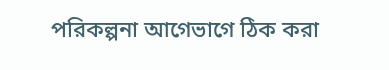পরিকল্পনা আগেভাগে ঠিক করা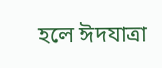হলে ঈদযাত্রা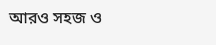আরও সহজ ও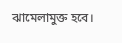ঝামেলামুক্ত হবে।